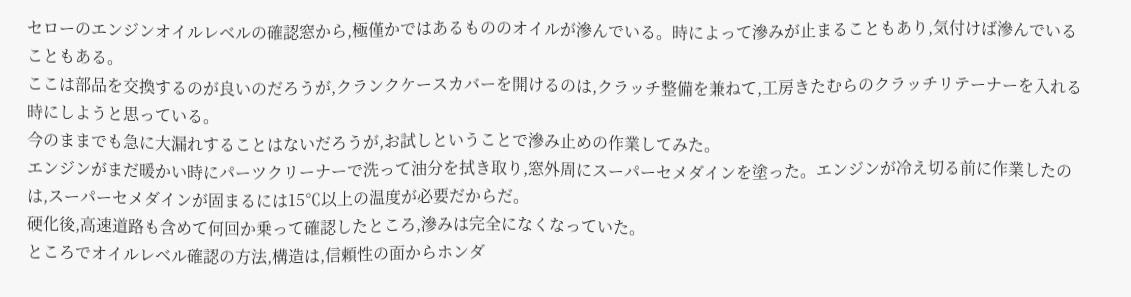セローのエンジンオイルレベルの確認窓から,極僅かではあるもののオイルが滲んでいる。時によって滲みが止まることもあり,気付けば滲んでいることもある。
ここは部品を交換するのが良いのだろうが,クランクケースカバーを開けるのは,クラッチ整備を兼ねて,工房きたむらのクラッチリテーナーを入れる時にしようと思っている。
今のままでも急に大漏れすることはないだろうが,お試しということで滲み止めの作業してみた。
エンジンがまだ暖かい時にパーツクリーナーで洗って油分を拭き取り,窓外周にスーパーセメダインを塗った。エンジンが冷え切る前に作業したのは,スーパーセメダインが固まるには15℃以上の温度が必要だからだ。
硬化後,高速道路も含めて何回か乗って確認したところ,滲みは完全になくなっていた。
ところでオイルレベル確認の方法,構造は,信頼性の面からホンダ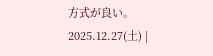方式が良い。
2025.12.27(土) |